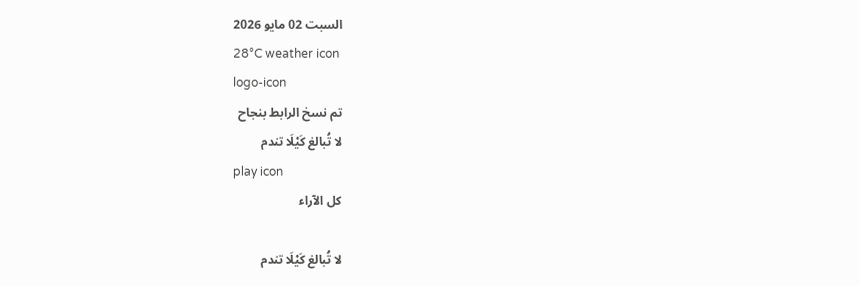السبت 02 مايو 2026
28°C weather icon
logo-icon
تم نسخ الرابط بنجاح
لا تُبالغ كَيْلَا تندم
play icon
كل الآراء

لا تُبالغ كَيْلَا تندم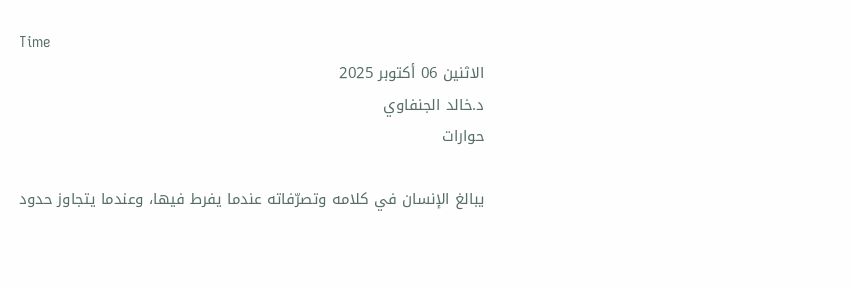Time
الاثنين 06 أكتوبر 2025
د.خالد الجنفاوي
حوارات

يبالغ الإنسان في كلامه وتصرّفاته عندما يفرط فيها، وعندما يتجاوز حدود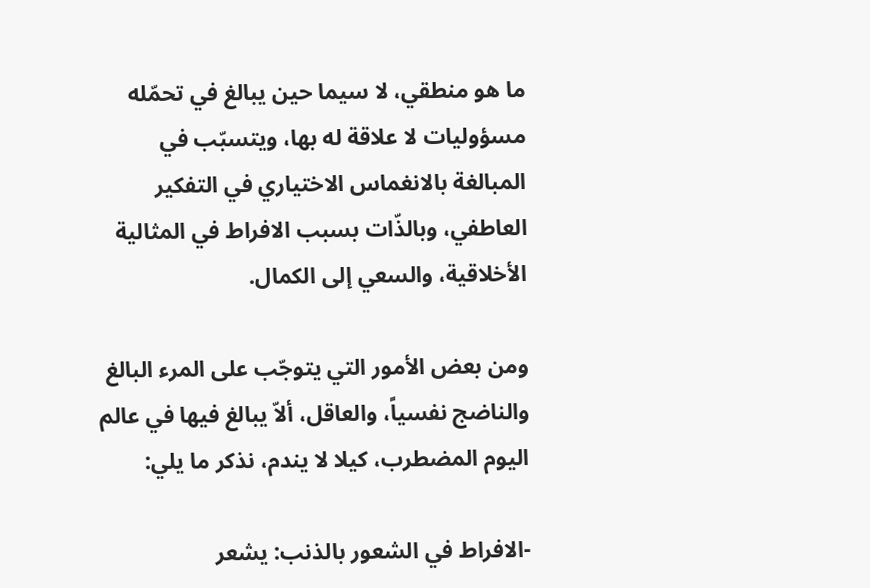ما هو منطقي، لا سيما حين يبالغ في تحمّله مسؤوليات لا علاقة له بها، ويتسبّب في المبالغة بالانغماس الاختياري في التفكير العاطفي، وبالذّات بسبب الافراط في المثالية الأخلاقية، والسعي إلى الكمال.

ومن بعض الأمور التي يتوجّب على المرء البالغ والناضج نفسياً، والعاقل، ألاّ يبالغ فيها في عالم اليوم المضطرب، كيلا لا يندم، نذكر ما يلي:

-الافراط في الشعور بالذنب: يشعر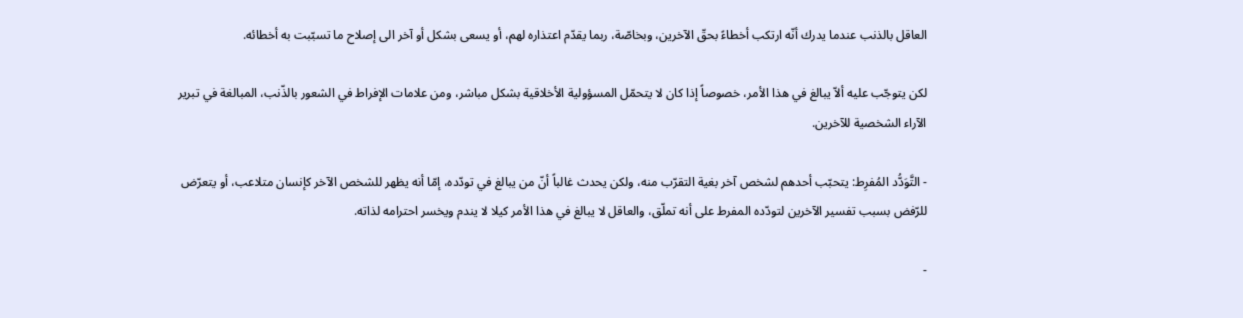العاقل بالذنب عندما يدرك أنّه ارتكب أخطاءً بحقّ الآخرين، وبخاصّة، ربما يقدّم اعتذاره لهم، أو يسعى بشكل أو آخر الى إصلاح ما تسبّبت به أخطائه.

لكن يتوجّب عليه ألاّ يبالغ في هذا الأمر، خصوصاً إذا كان لا يتحمّل المسؤولية الأخلاقية بشكل مباشر، ومن علامات الإفراط في الشعور بالذّنب، المبالغة في تبرير الآراء الشخصية للآخرين.

- التَّوَدُّد المُفرِط: يتحبّب أحدهم لشخص آخر بغية التقرّب منه، ولكن يحدث غالباً أنّ من يبالغ في تودّده، إمّا أنه يظهر للشخص الآخر كإنسان متلاعب، أو يتعرّض للرّفض بسبب تفسير الآخرين لتودّده المفرط على أنه تملّق، والعاقل لا يبالغ في هذا الأمر كيلا لا يندم ويخسر احترامه لذاته.

-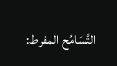التَّسَامُح المفرط: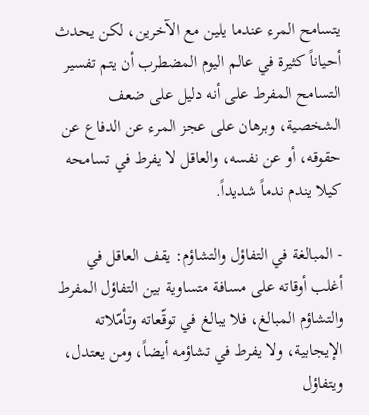يتسامح المرء عندما يلين مع الآخرين، لكن يحدث أحياناً كثيرة في عالم اليوم المضطرب أن يتم تفسير التسامح المفرط على أنه دليل على ضعف الشخصية، وبرهان على عجز المرء عن الدفاع عن حقوقه، أو عن نفسه، والعاقل لا يفرط في تسامحه كيلا يندم ندماً شديداً.

- المبالغة في التفاؤل والتشاؤم: يقف العاقل في أغلب أوقاته على مسافة متساوية بين التفاؤل المفرط والتشاؤم المبالغ، فلا يبالغ في توقّعاته وتأمّلاته الإيجابية، ولا يفرط في تشاؤمه أيضاً، ومن يعتدل، ويتفاؤل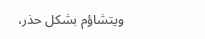ويتشاؤم بشكل حذر،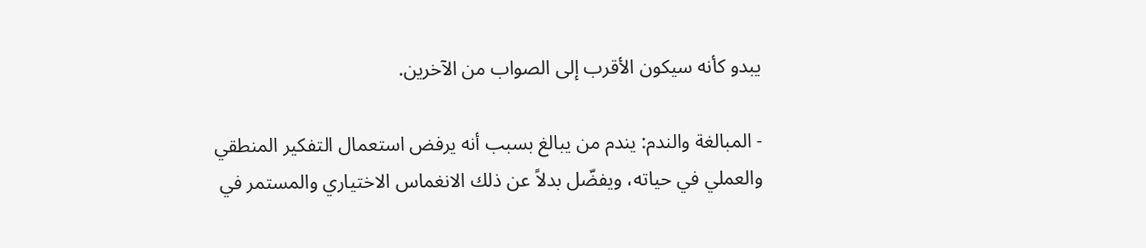يبدو كأنه سيكون الأقرب إلى الصواب من الآخرين.

- المبالغة والندم: يندم من يبالغ بسبب أنه يرفض استعمال التفكير المنطقي والعملي في حياته، ويفضّل بدلاً عن ذلك الانغماس الاختياري والمستمر في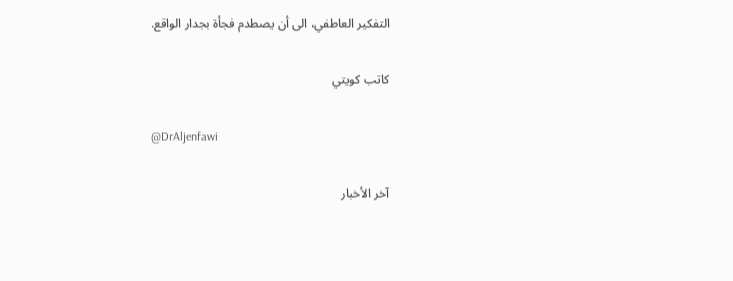التفكير العاطفي، الى أن يصطدم فجأة بجدار الواقع.

كاتب كويتي

@DrAljenfawi

آخر الأخبار